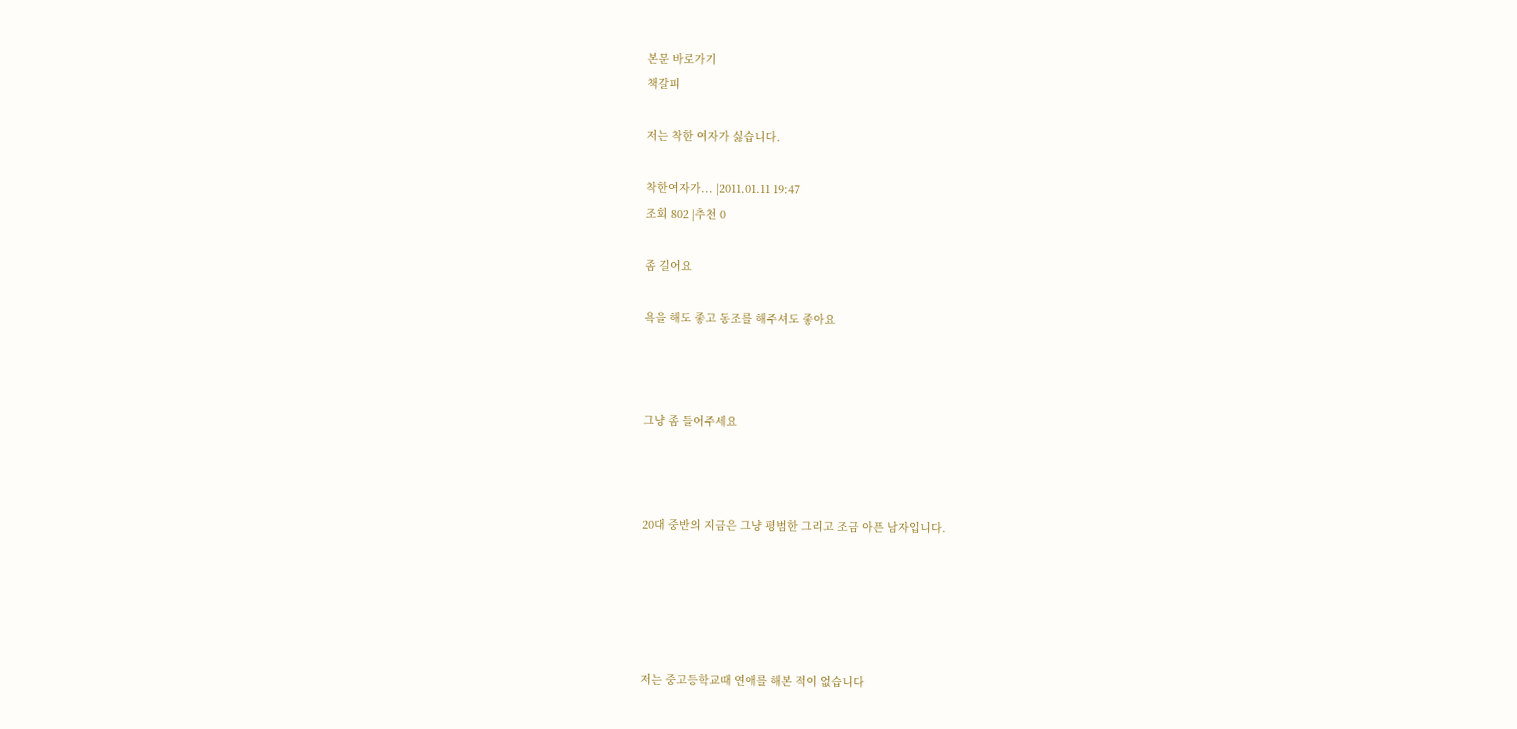본문 바로가기
책갈피

저는 착한 여자가 싫습니다.

착한여자가... |2011.01.11 19:47
조회 802 |추천 0

좀 길어요

욕을 해도 좋고 동조를 해주셔도 좋아요



그냥 좀 들어주세요



20대 중반의 지금은 그냥 평범한 그리고 조금 아픈 남자입니다.





저는 중고등학교때 연애를 해본 적이 없습니다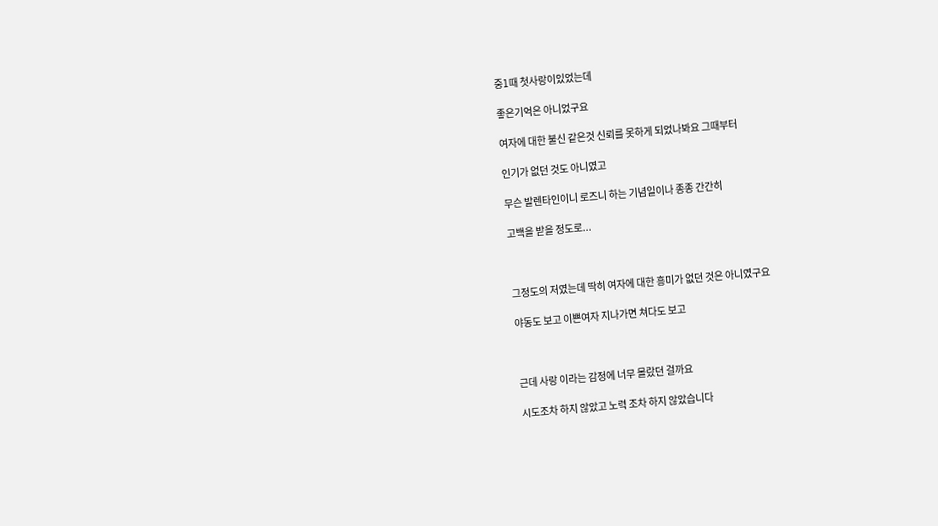중1때 첫사랑이있었는데

좋은기억은 아니었구요

여자에 대한 불신 같은것 신뢰를 못하게 되었나봐요 그때부터

인기가 없던 것도 아니였고

무슨 발렌타인이니 로즈니 하는 기념일이나 종종 간간히

고백을 받을 정도로...



그정도의 저였는데 딱히 여자에 대한 흥미가 없던 것은 아니였구요

야동도 보고 이쁜여자 지나가면 쳐다도 보고



근데 사랑 이라는 감정에 너무 몰랐던 걸까요

시도조차 하지 않았고 노력 조차 하지 않았습니다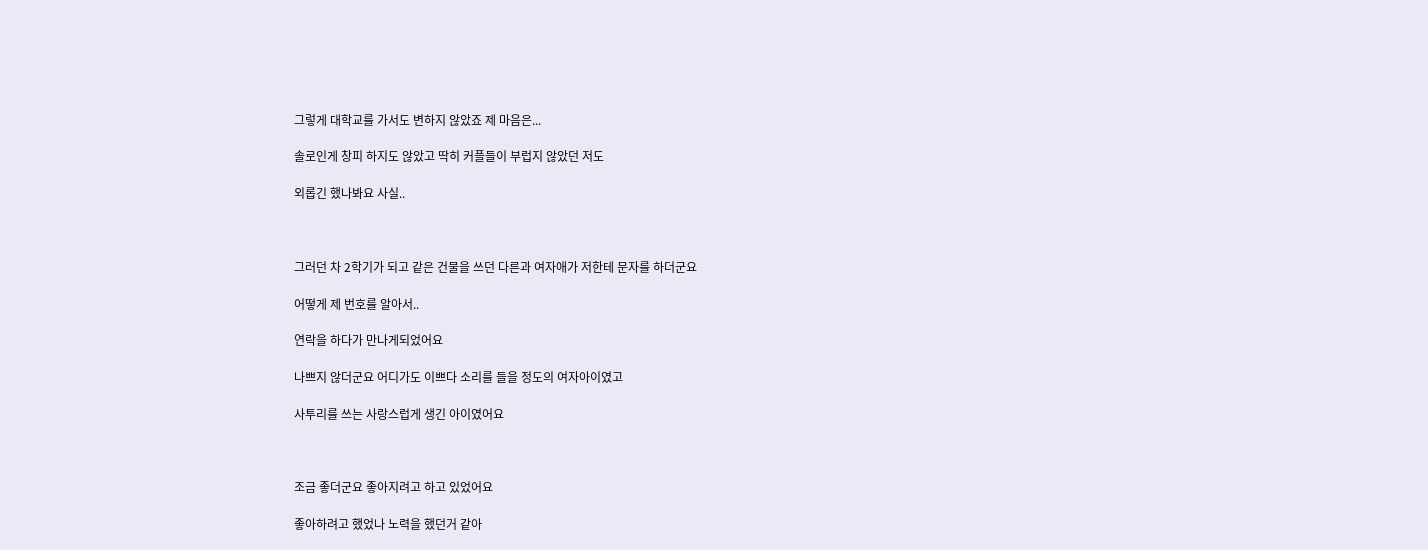그렇게 대학교를 가서도 변하지 않았죠 제 마음은...

솔로인게 창피 하지도 않았고 딱히 커플들이 부럽지 않았던 저도

외롭긴 했나봐요 사실..



그러던 차 2학기가 되고 같은 건물을 쓰던 다른과 여자애가 저한테 문자를 하더군요

어떻게 제 번호를 알아서..

연락을 하다가 만나게되었어요

나쁘지 않더군요 어디가도 이쁘다 소리를 들을 정도의 여자아이였고

사투리를 쓰는 사랑스럽게 생긴 아이였어요



조금 좋더군요 좋아지려고 하고 있었어요

좋아하려고 했었나 노력을 했던거 같아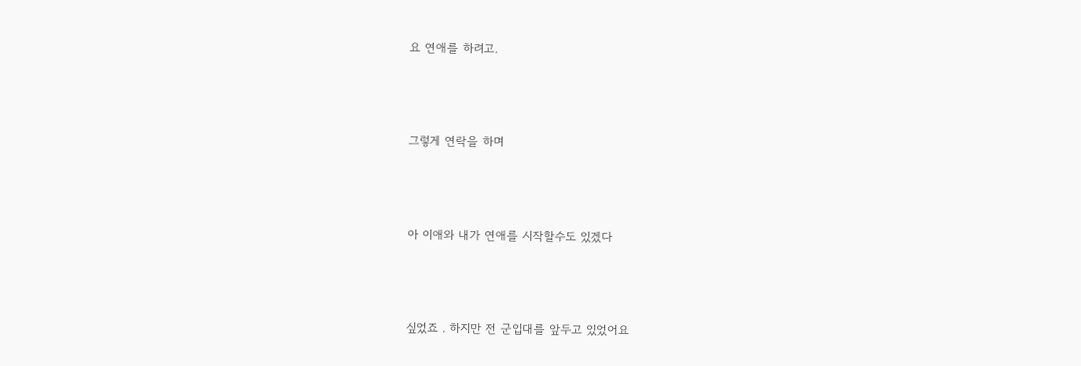요 연애를 하려고.



그렇게 연락을 하며



아 이애와 내가 연애를 시작할수도 있겠다



싶었죠 . 하지만 전 군입대를 앞두고 있었어요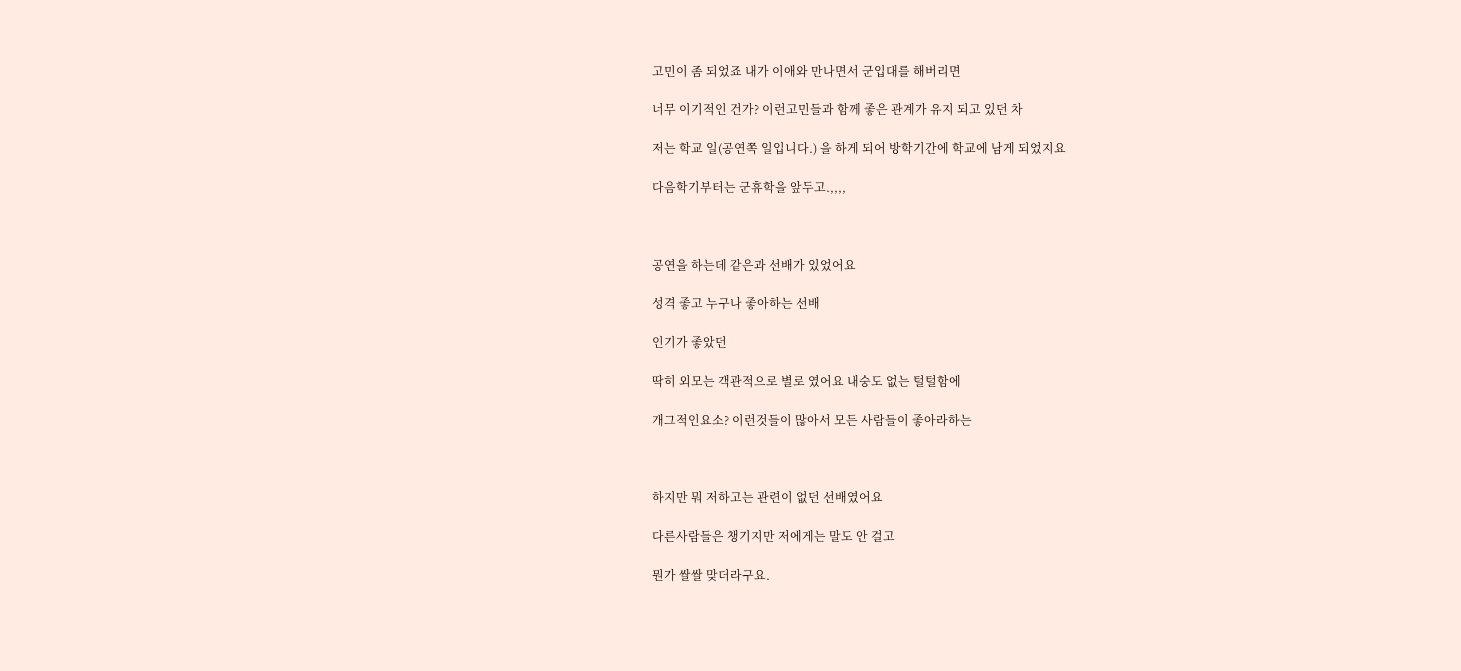고민이 좀 되었죠 내가 이애와 만나면서 군입대를 해버리면

너무 이기적인 건가? 이런고민들과 함께 좋은 관계가 유지 되고 있던 차

저는 학교 일(공연쪽 일입니다.) 을 하게 되어 방학기간에 학교에 남게 되었지요

다음학기부터는 군휴학을 앞두고.,,,,



공연을 하는데 같은과 선배가 있었어요

성격 좋고 누구나 좋아하는 선배

인기가 좋았던

딱히 외모는 객관적으로 별로 였어요 내숭도 없는 털털함에

개그적인요소? 이런것들이 많아서 모든 사람들이 좋아라하는



하지만 뭐 저하고는 관련이 없던 선배였어요

다른사람들은 챙기지만 저에게는 말도 안 걸고

뭔가 쌀쌀 맞더라구요.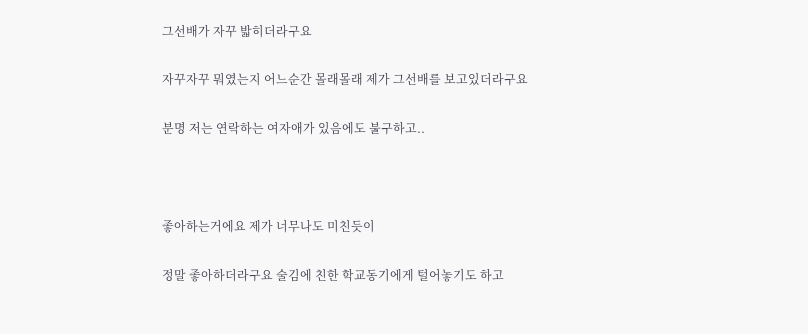그선배가 자꾸 밟히더라구요

자꾸자꾸 뭐였는지 어느순간 몰래몰래 제가 그선배를 보고있더라구요

분명 저는 연락하는 여자애가 있음에도 불구하고..



좋아하는거에요 제가 너무나도 미친듯이

정말 좋아하더라구요 술김에 친한 학교동기에게 털어놓기도 하고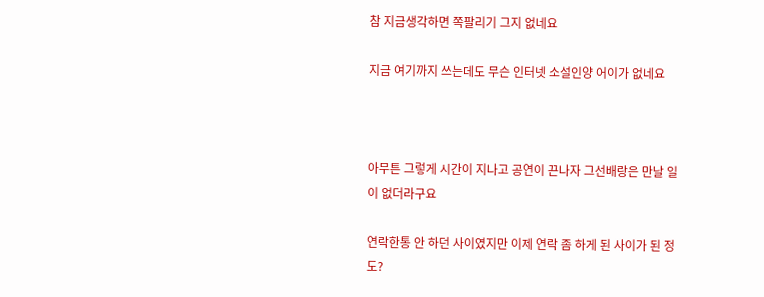참 지금생각하면 쪽팔리기 그지 없네요

지금 여기까지 쓰는데도 무슨 인터넷 소설인양 어이가 없네요



아무튼 그렇게 시간이 지나고 공연이 끈나자 그선배랑은 만날 일이 없더라구요

연락한통 안 하던 사이였지만 이제 연락 좀 하게 된 사이가 된 정도?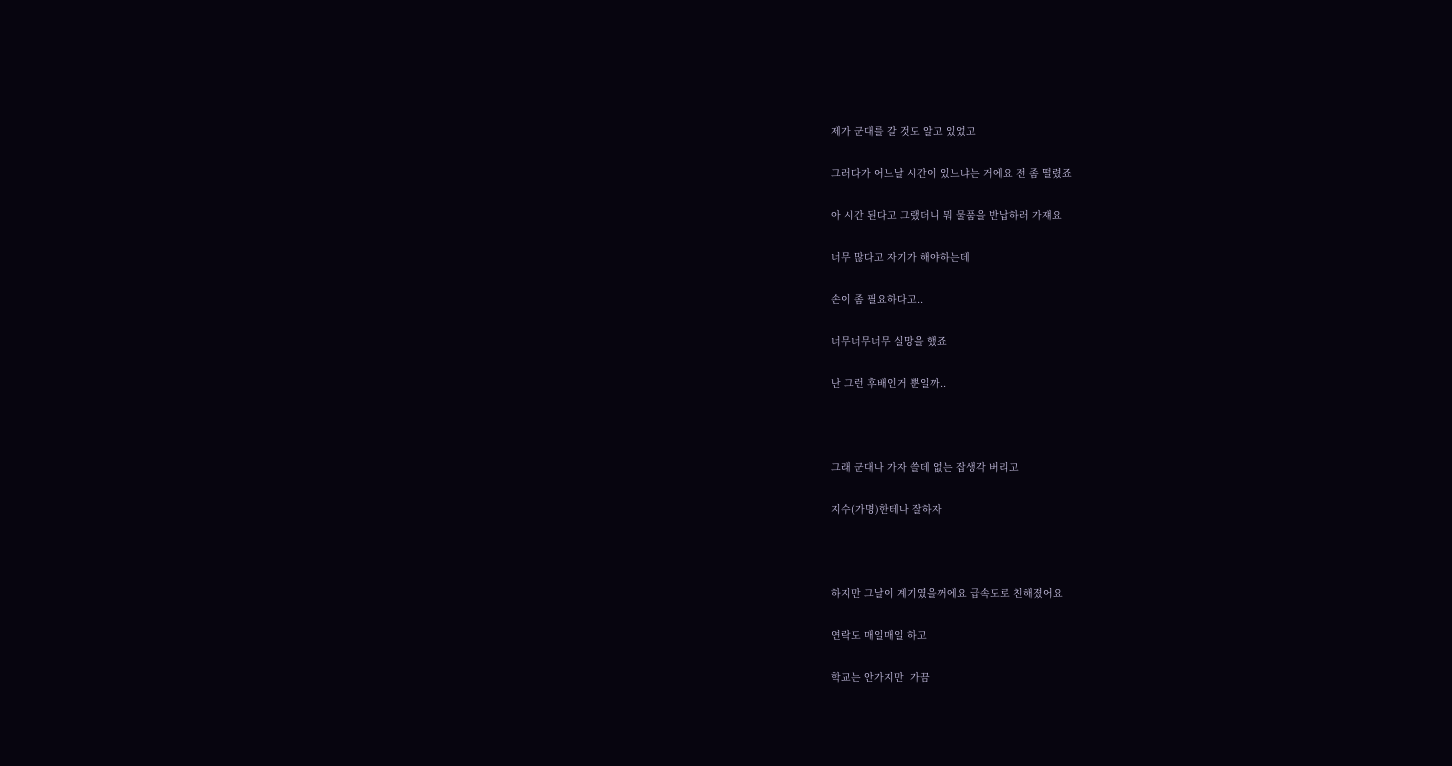제가 군대를 갈 것도 알고 있었고

그러다가 어느날 시간이 있느냐는 거에요 전 좀 떨렸죠

아 시간 된다고 그랬더니 뭐 물품을 반납하러 가쟤요

너무 많다고 자기가 해야하는데

손이 좀 필요하다고..

너무너무너무 실망을 했죠

난 그런 후배인거 뿐일까..



그래 군대나 가자 쓸데 없는 잡생각 버리고

지수(가명)한테나 잘하자



하지만 그날이 계기였을꺼에요 급속도로 친해졌어요

연락도 매일매일 하고

학교는 안가지만  가끔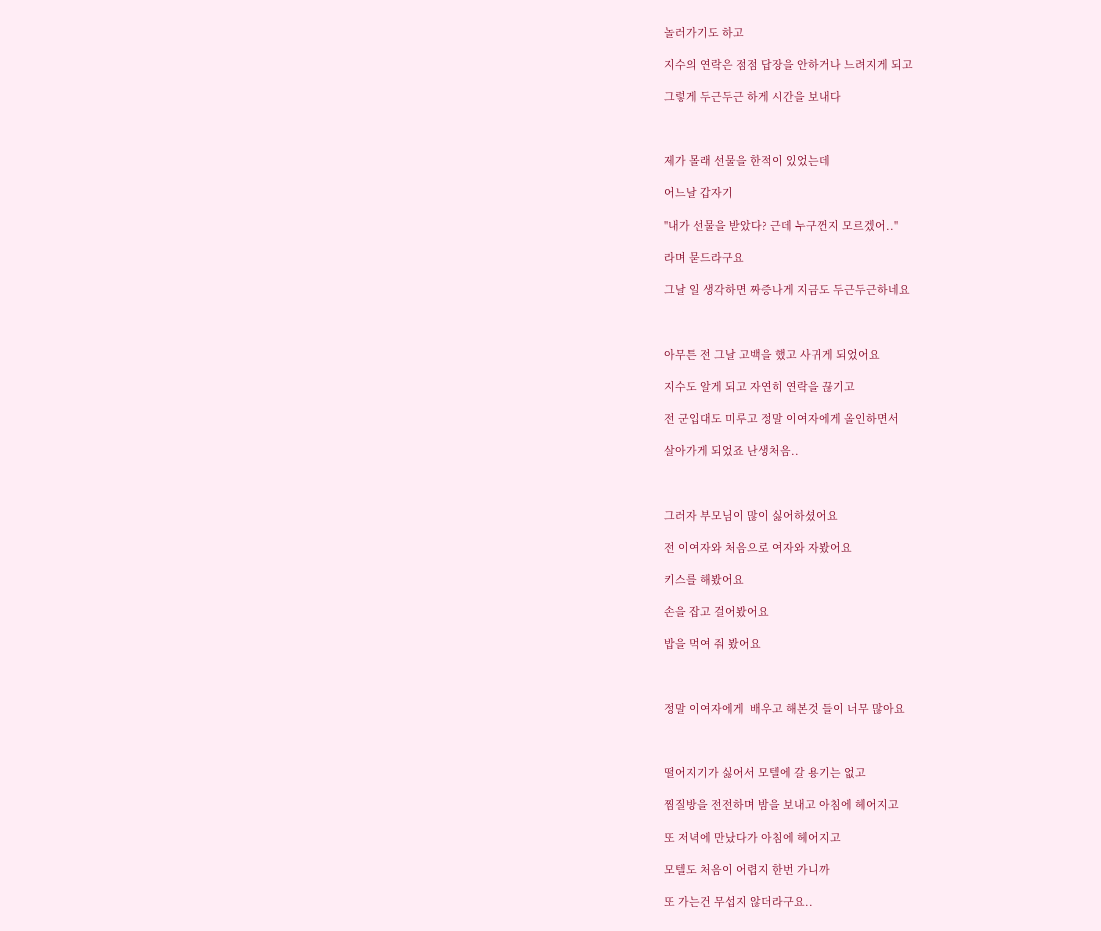놀러가기도 하고

지수의 연락은 점점 답장을 안하거나 느려지게 되고

그렇게 두근두근 하게 시간을 보내다



제가 몰래 선물을 한적이 있었는데

어느날 갑자기

"내가 선물을 받았다? 근데 누구껀지 모르겠어.."

라며 묻드라구요

그날 일 생각하면 짜증나게 지금도 두근두근하네요



아무튼 전 그날 고백을 했고 사귀게 되었어요

지수도 알게 되고 자연히 연락을 끊기고

전 군입대도 미루고 정말 이여자에게 올인하면서

살아가게 되었죠 난생처음..



그러자 부모님이 많이 싫어하셨어요

전 이여자와 처음으로 여자와 자봤어요

키스를 해봤어요

손을 잡고 걸어봤어요

밥을 먹여 줘 봤어요



정말 이여자에게  배우고 해본것 들이 너무 많아요



떨어지기가 싫어서 모텔에 갈 용기는 없고

찜질방을 전전하며 밤을 보내고 아침에 헤어지고

또 저녁에 만났다가 아침에 헤어지고

모텔도 처음이 어렵지 한번 가니까

또 가는건 무섭지 않더라구요..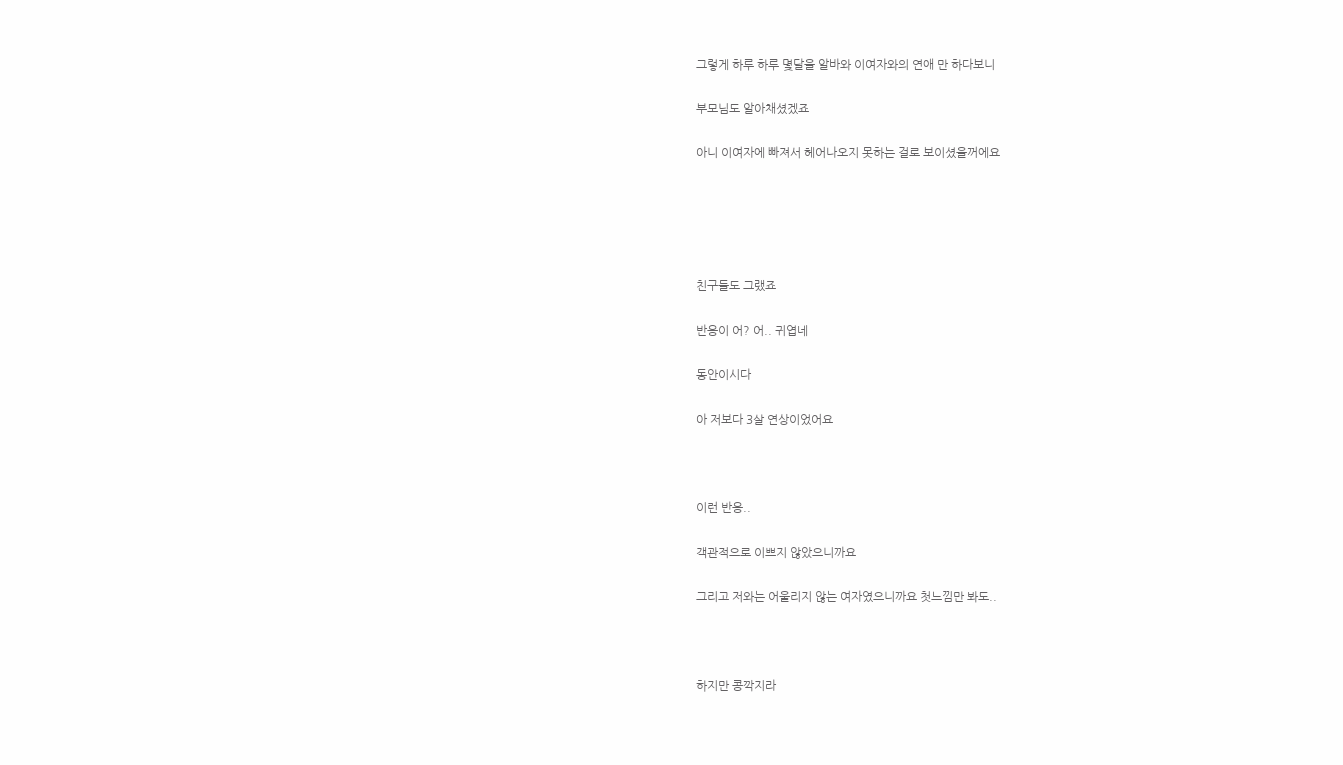그렇게 하루 하루 몇달을 알바와 이여자와의 연애 만 하다보니

부모님도 알아채셨겠죠

아니 이여자에 빠져서 헤어나오지 못하는 걸로 보이셨을꺼에요





친구들도 그랬죠

반응이 어? 어.. 귀엽네

동안이시다

아 저보다 3살 연상이었어요



이런 반응..

객관적으로 이쁘지 않았으니까요

그리고 저와는 어울리지 않는 여자였으니까요 첫느낌만 봐도..



하지만 콩깍지라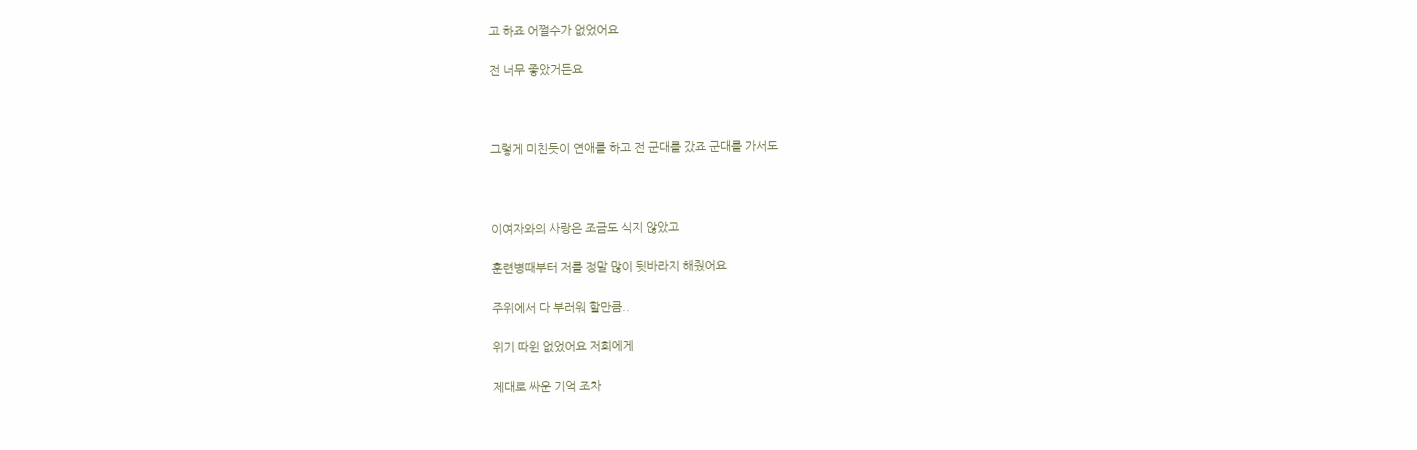고 하죠 어쩔수가 없었어요

전 너무 좋았거든요



그렇게 미친듯이 연애를 하고 전 군대를 갔죠 군대를 가서도



이여자와의 사랑은 조금도 식지 않았고

훈련병때부터 저를 정말 많이 뒷바라지 해줬어요

주위에서 다 부러워 할만큼..

위기 따윈 없었어요 저희에게

제대로 싸운 기억 조차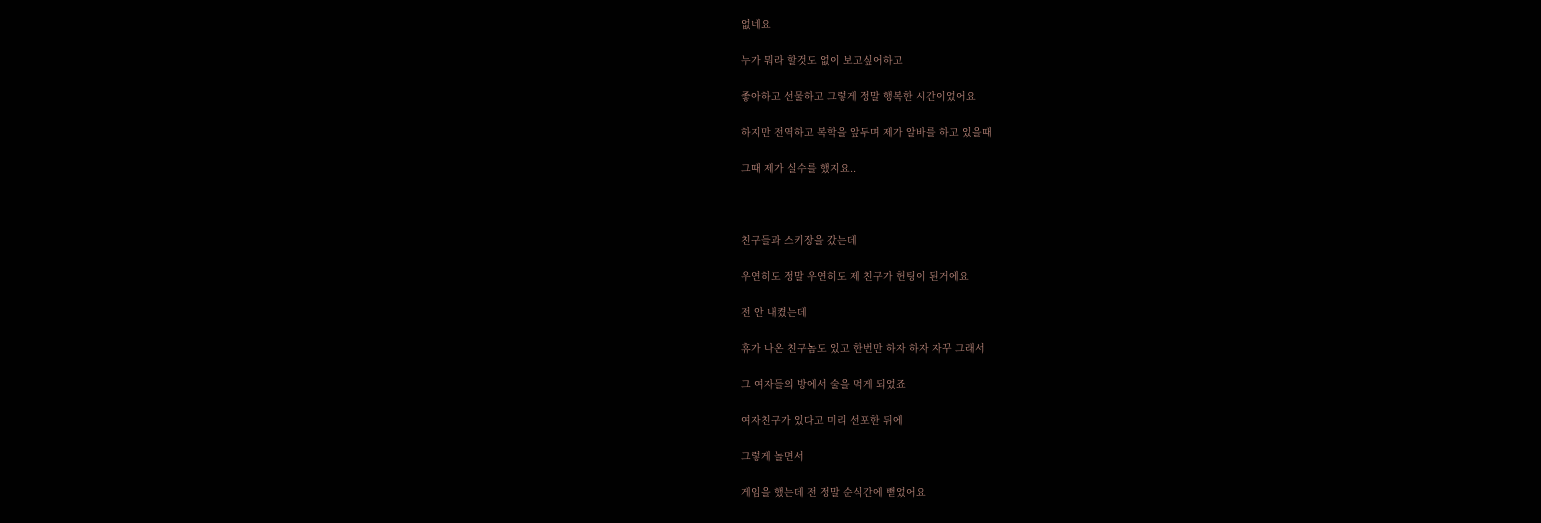없네요

누가 뭐라 할것도 없이 보고싶어하고

좋아하고 선물하고 그렇게 정말 행복한 시간이었어요

하지만 전역하고 복학을 앞두며 제가 알바를 하고 있을때

그때 제가 실수를 했지요..



친구들과 스키장을 갔는데

우연히도 정말 우연히도 제 친구가 헌팅이 된거에요

전 안 내켰는데

휴가 나온 친구놈도 있고 한번만 하자 하자 자꾸 그래서

그 여자들의 방에서 술을 먹게 되었죠

여자친구가 있다고 미리 선포한 뒤에

그렇게 놀면서

게임을 했는데 전 정말 순식간에 뻗었어요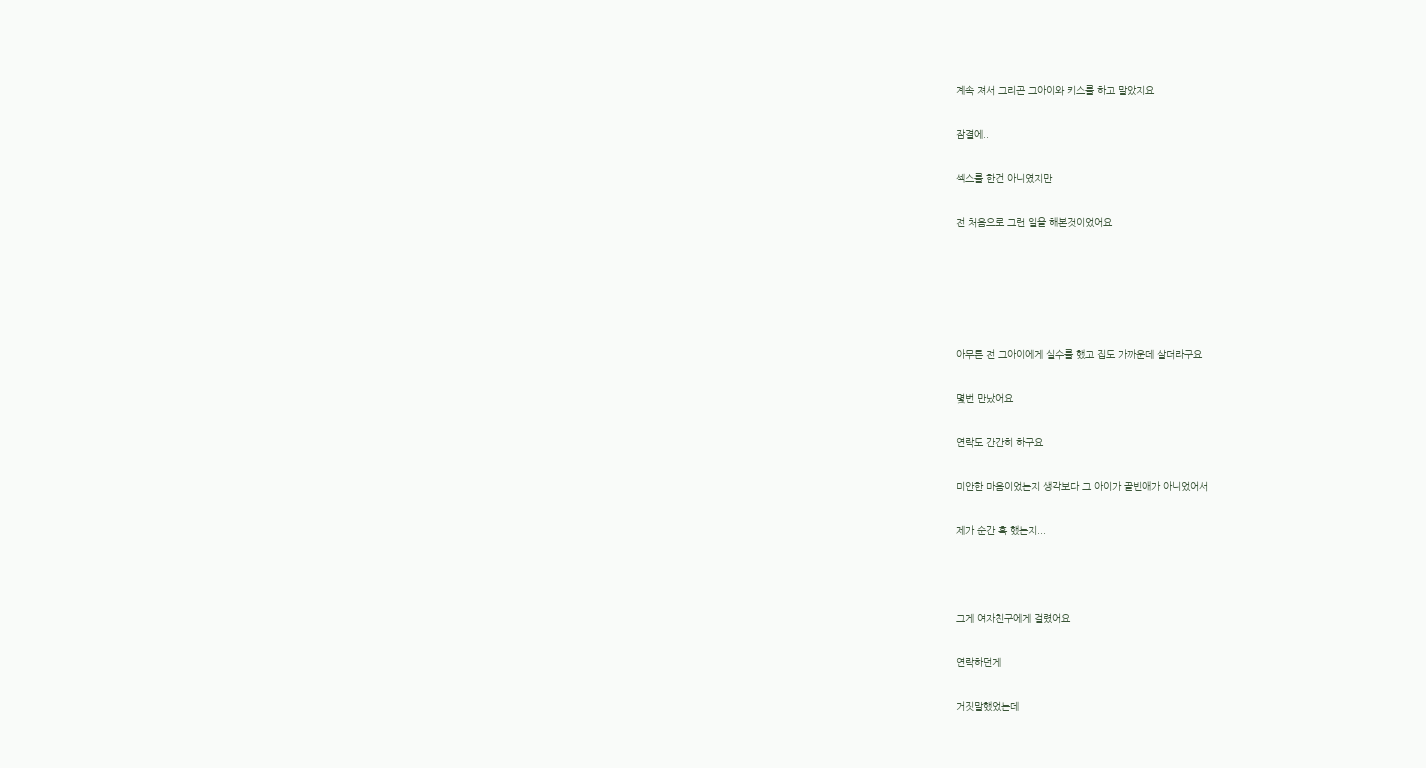계속 져서 그리곤 그아이와 키스를 하고 말았지요

잠결에..

섹스를 한건 아니였지만

전 처음으로 그런 일을 해본것이었어요





아무튼 전 그아이에게 실수를 했고 집도 가까운데 살더라구요

몇번 만났어요

연락도 간간히 하구요

미안한 마음이었는지 생각보다 그 아이가 골빈애가 아니었어서

제가 순간 혹 했는지...



그게 여자친구에게 걸렸어요

연락하던게

거짓말했었는데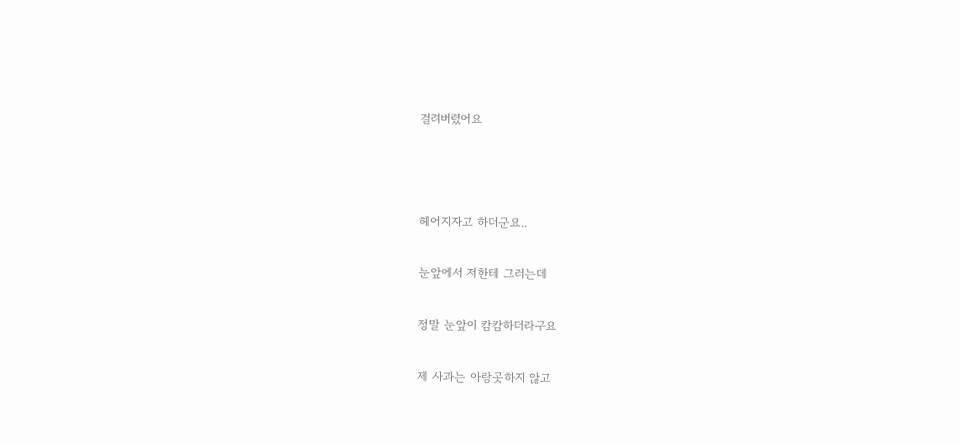걸려버렸어요



헤어지자고 하더군요..

눈앞에서 저한테 그러는데

정말 눈앞이 캄캄하더라구요

제 사과는 아랑곳하지 않고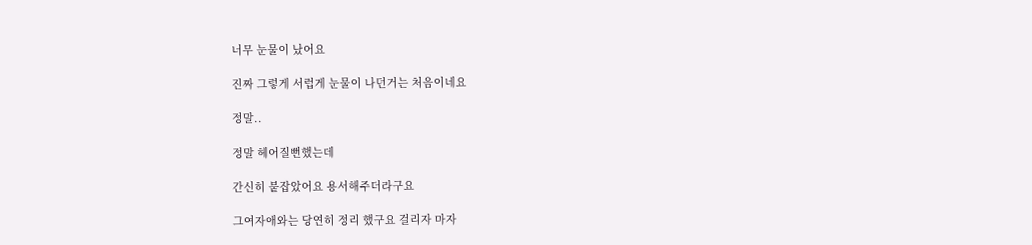너무 눈물이 났어요

진짜 그렇게 서럽게 눈물이 나던거는 처음이네요

정말..

정말 헤어질뻔했는데

간신히 붙잡았어요 용서해주더라구요

그여자애와는 당연히 정리 했구요 걸리자 마자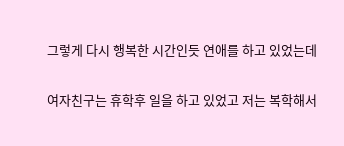그렇게 다시 행복한 시간인듯 연애를 하고 있었는데

여자친구는 휴학후 일을 하고 있었고 저는 복학해서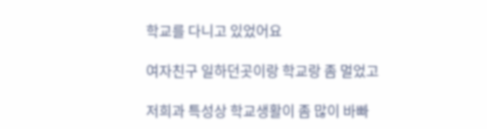학교를 다니고 있었어요

여자친구 일하던곳이랑 학교랑 좀 멀었고

저희과 특성상 학교생활이 좀 많이 바빠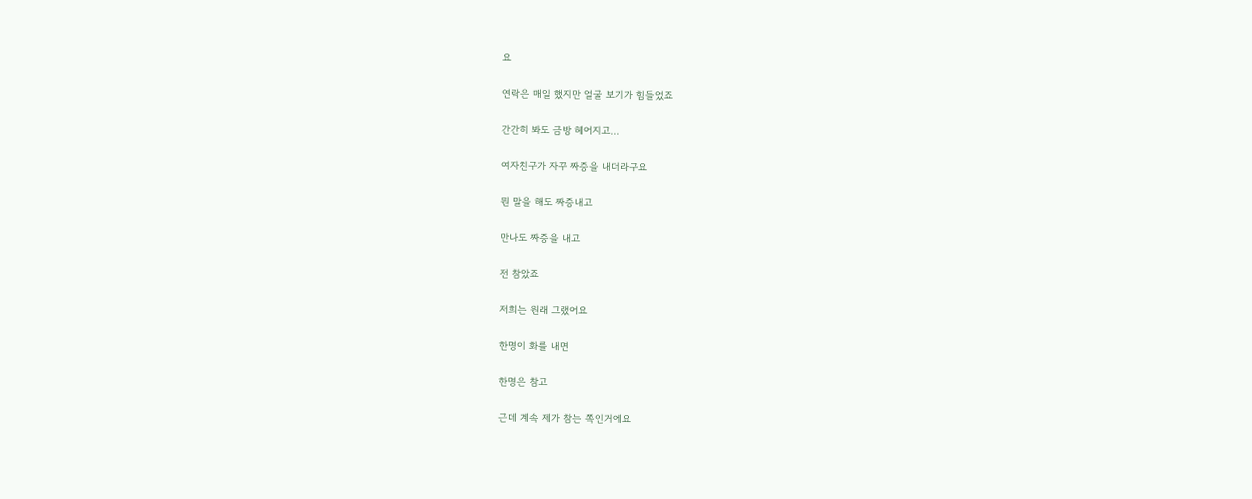요

연락은 매일 했지만 얼굴 보기가 힘들었죠

간간히 봐도 금방 헤어지고...

여자친구가 자꾸 짜증을 내더라구요

뭔 말을 해도 짜증내고

만나도 짜증을 내고

전 참았죠

저희는 원래 그랬어요

한명이 화를 내면

한명은 참고

근데 계속 제가 참는 쪽인거에요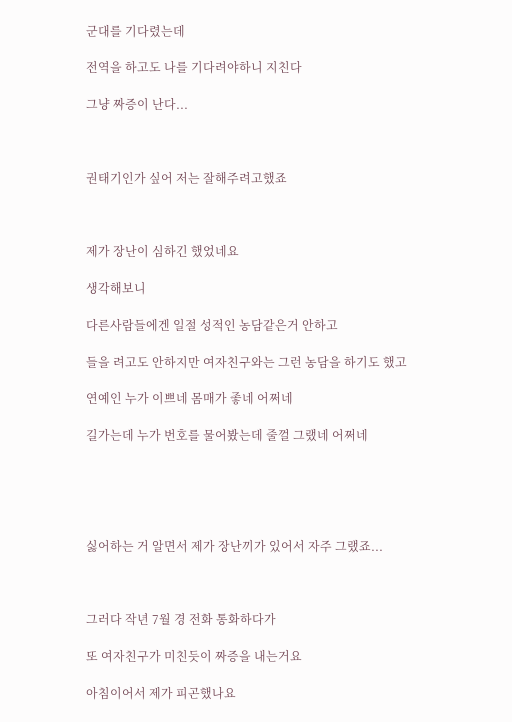군대를 기다렸는데

전역을 하고도 나를 기다려야하니 지친다

그냥 짜증이 난다...



권태기인가 싶어 저는 잘해주려고했죠



제가 장난이 심하긴 했었네요

생각해보니

다른사람들에겐 일절 성적인 농담같은거 안하고

들을 려고도 안하지만 여자친구와는 그런 농담을 하기도 했고

연예인 누가 이쁘네 몸매가 좋네 어쩌네

길가는데 누가 번호를 물어봤는데 줄껄 그랬네 어쩌네





싫어하는 거 알면서 제가 장난끼가 있어서 자주 그랬죠...



그러다 작년 7월 경 전화 통화하다가

또 여자친구가 미친듯이 짜증을 내는거요

아침이어서 제가 피곤했나요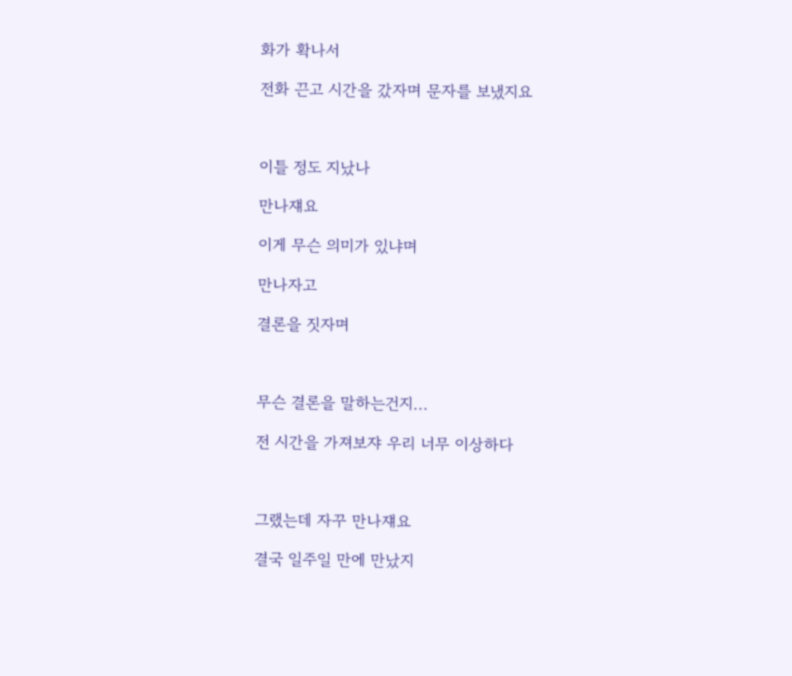화가 확나서

전화 끈고 시간을 갔자며 문자를 보냈지요



이틀 정도 지났나

만나쟤요

이게 무슨 의미가 있냐며

만나자고

결론을 짓자며



무슨 결론을 말하는건지...

전 시간을 가져보쟈 우리 너무 이상하다



그랬는데 자꾸 만나쟤요

결국 일주일 만에 만났지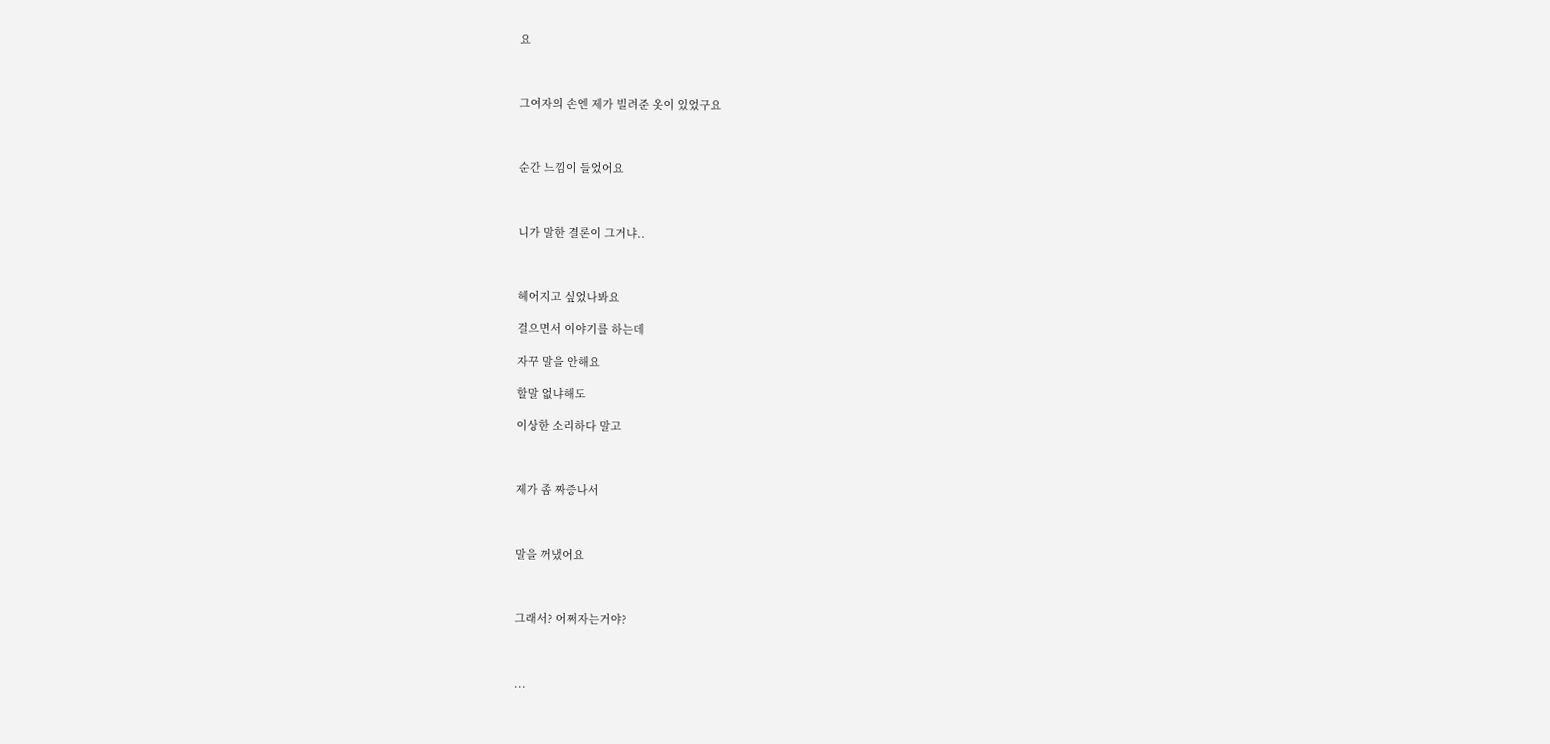요



그여자의 손엔 제가 빌려준 옷이 있었구요



순간 느낌이 들었어요



니가 말한 결론이 그거냐..



헤어지고 싶었나봐요

걸으면서 이야기를 하는데

자꾸 말을 안해요

할말 없냐해도

이상한 소리하다 말고



제가 좀 짜증나서



말을 꺼냈어요



그래서? 어쩌자는거야?



...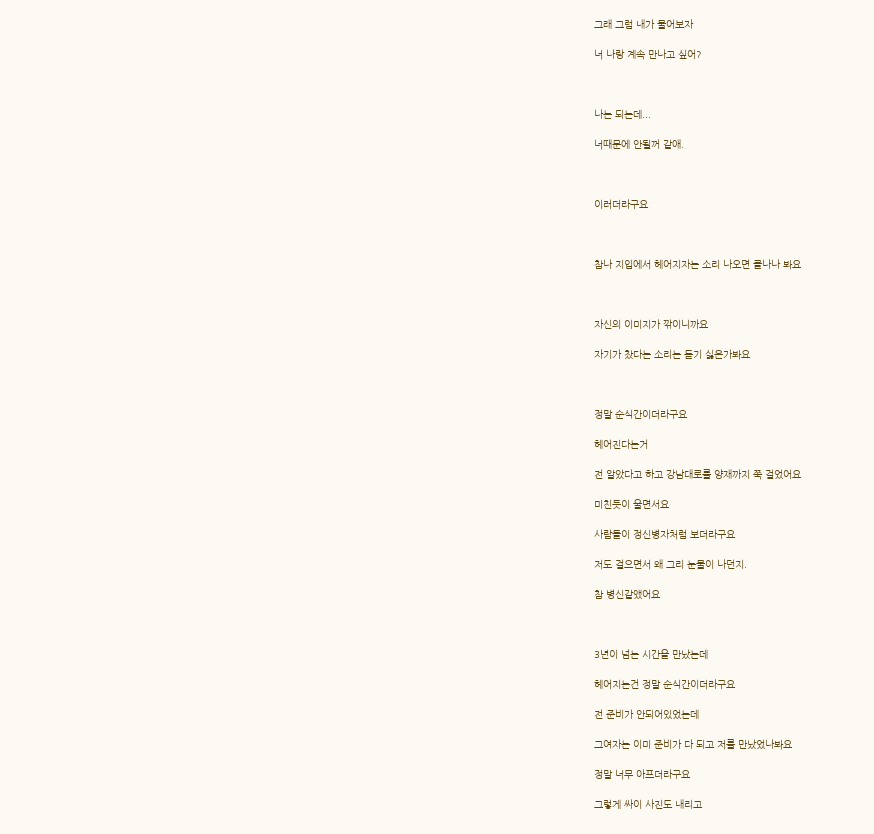그래 그럼 내가 물어보자

너 나랑 계속 만나고 싶어?



나는 되는데...

너때문에 안될꺼 같애.



이러더라구요



참나 지입에서 헤어지자는 소리 나오면 클나나 봐요



자신의 이미지가 깎이니까요

자기가 찼다는 소리는 듣기 싫은가봐요



정말 순식간이더라구요

헤어진다는거

전 알았다고 하고 강남대로를 양재까지 쭉 걸었어요

미친듯이 울면서요

사람들이 정신병자처럼 보더라구요

저도 걸으면서 왜 그리 눈물이 나던지.

참 병신같앴어요



3년이 넘는 시간을 만났는데

헤어지는건 정말 순식간이더라구요

전 준비가 안되어있었는데

그여자는 이미 준비가 다 되고 저를 만났었나봐요

정말 너무 아프더라구요

그렇게 싸이 사진도 내리고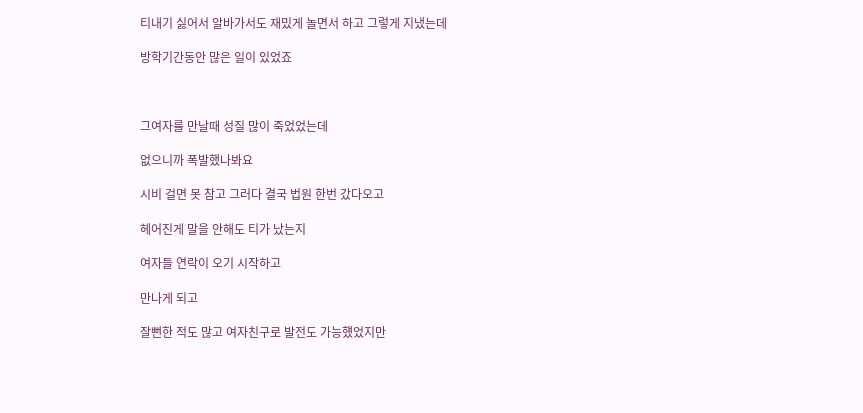티내기 싫어서 알바가서도 재밌게 놀면서 하고 그렇게 지냈는데

방학기간동안 많은 일이 있었죠



그여자를 만날때 성질 많이 죽었었는데

없으니까 폭발했나봐요

시비 걸면 못 참고 그러다 결국 법원 한번 갔다오고

헤어진게 말을 안해도 티가 났는지

여자들 연락이 오기 시작하고

만나게 되고

잘뻔한 적도 많고 여자친구로 발전도 가능헀었지만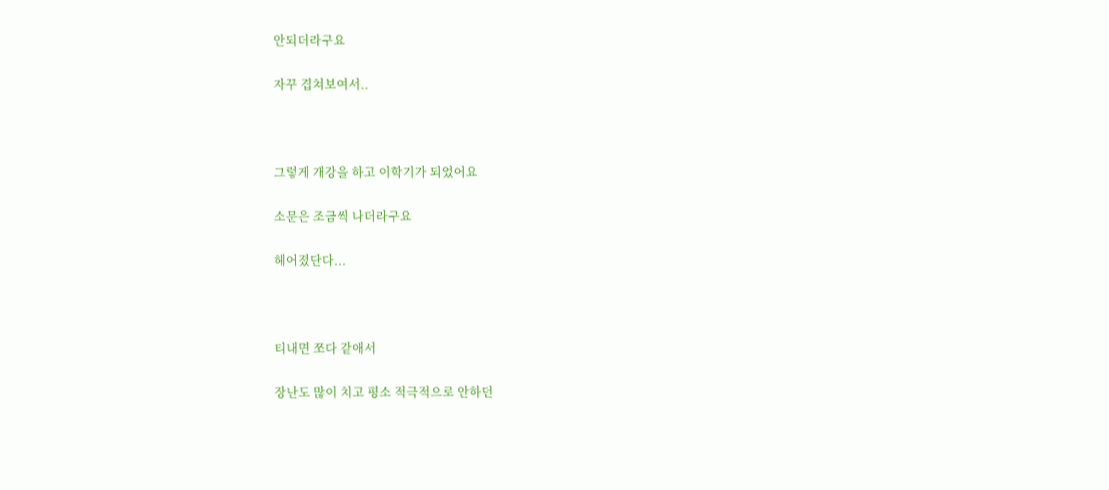안되더라구요

자꾸 겹쳐보여서..



그렇게 개강을 하고 이학기가 되었어요

소문은 조금씩 나더라구요

헤어졌단다...



티내면 쪼다 같애서

장난도 많이 치고 평소 적극적으로 안하던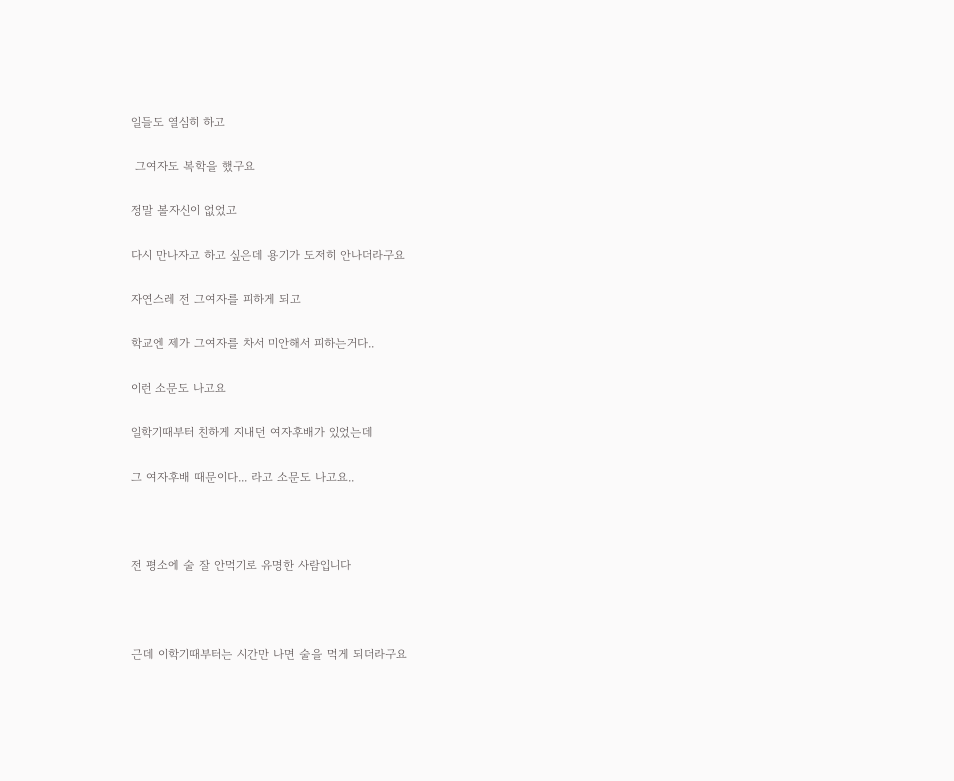일들도 열심히 하고

 그여자도 복학을 했구요

정말 볼자신이 없었고

다시 만나자고 하고 싶은데 용기가 도저히 안나더라구요

자연스레 전 그여자를 피하게 되고

학교엔 제가 그여자를 차서 미안해서 피하는거다..

이런 소문도 나고요

일학기때부터 친하게 지내던 여자후배가 있었는데

그 여자후배 때문이다... 라고 소문도 나고요..



전 평소에 술 잘 안먹기로 유명한 사람입니다



근데 이학기때부터는 시간만 나면 술을 먹게 되더라구요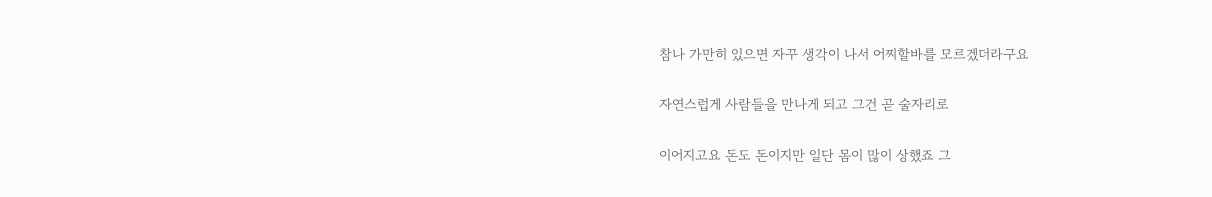참나 가만히 있으면 자꾸 생각이 나서 어찌할바를 모르겠더라구요

자연스럽게 사람들을 만나게 되고 그건 곧 술자리로

이어지고요 돈도 돈이지만 일단 몸이 많이 상했죠 그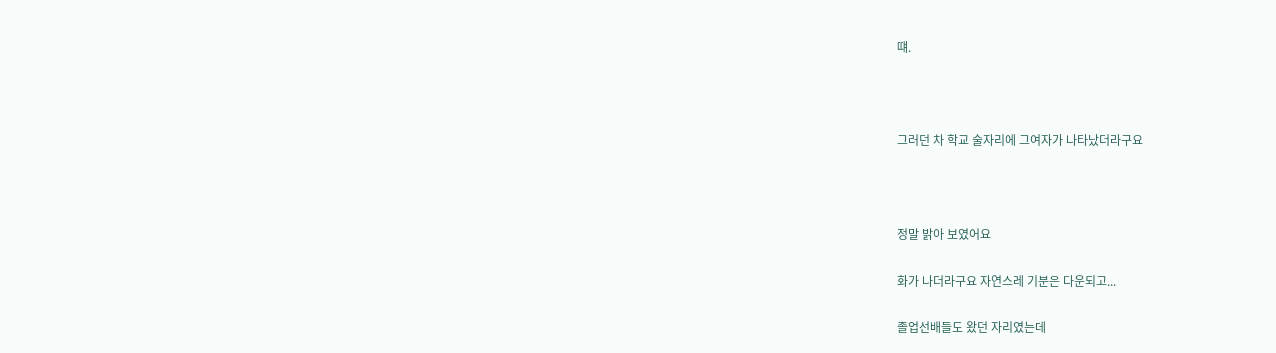떄.



그러던 차 학교 술자리에 그여자가 나타났더라구요



정말 밝아 보였어요

화가 나더라구요 자연스레 기분은 다운되고...

졸업선배들도 왔던 자리였는데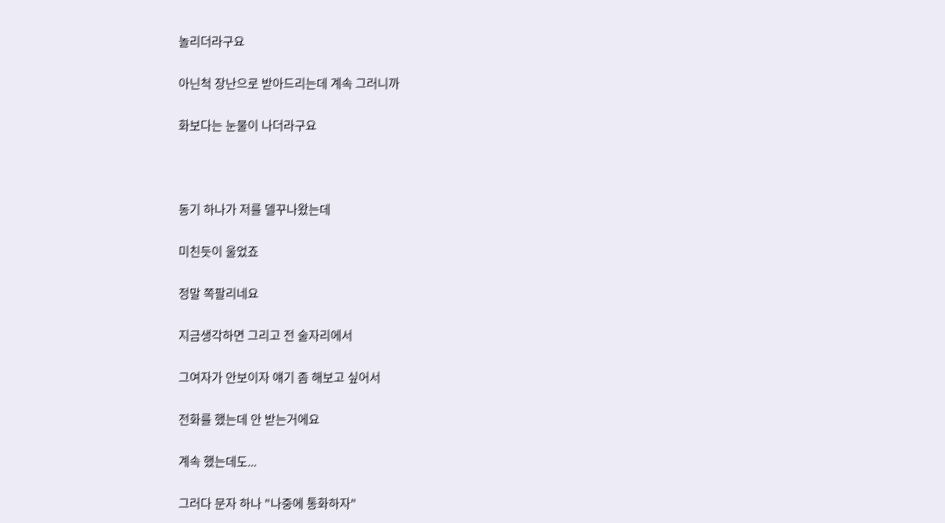놀리더라구요

아닌척 장난으로 받아드리는데 계속 그러니까

화보다는 눈물이 나더라구요



동기 하나가 저를 델꾸나왔는데

미친듯이 울었죠

정말 쪽팔리네요

지금생각하면 그리고 전 술자리에서

그여자가 안보이자 얘기 좀 해보고 싶어서

전화를 했는데 안 받는거에요

계속 했는데도...

그러다 문자 하나 "나중에 통화하자"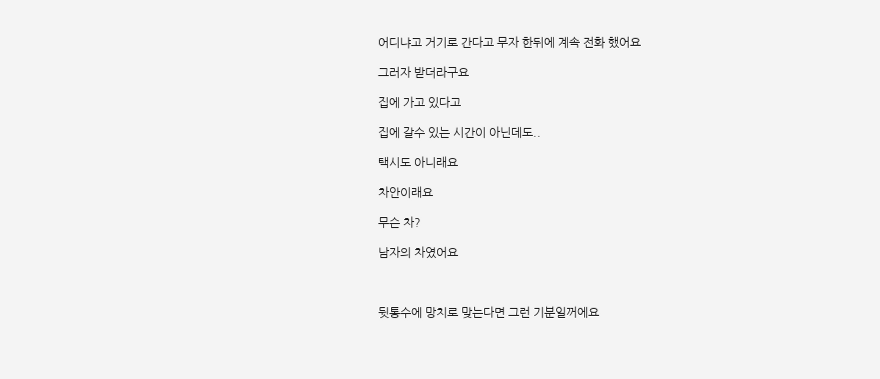어디냐고 거기로 간다고 무자 한뒤에 계속 전화 했어요

그러자 받더라구요

집에 가고 있다고

집에 갈수 있는 시간이 아닌데도..

택시도 아니래요

차안이래요

무슨 차?

남자의 차였어요



뒷통수에 망치로 맞는다면 그런 기분일꺼에요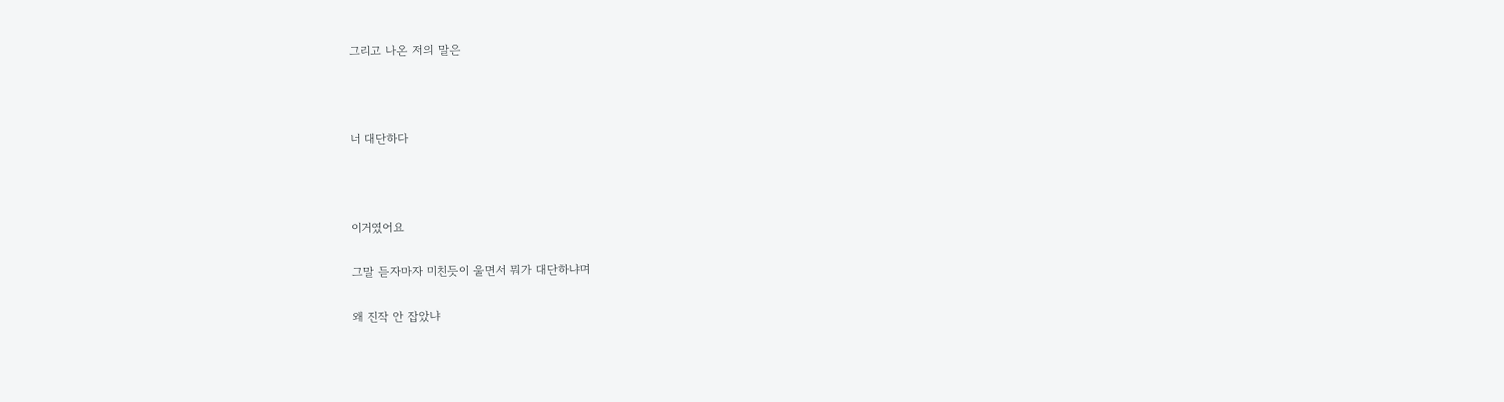그리고 나온 저의 말은



너 대단하다



이거였어요

그말 듣자마자 미친듯이 울면서 뭐가 대단하냐며

왜 진작 안 잡았냐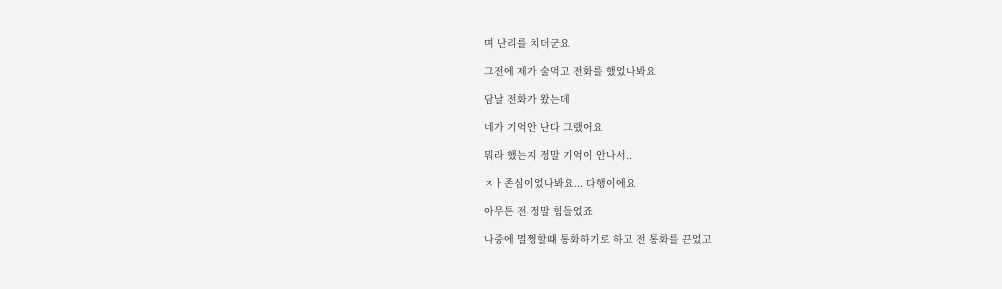며 난리를 치더군요

그전에 제가 술먹고 전화를 했었나봐요

담날 전화가 왔는데

네가 기억안 난다 그랬어요

뭐라 했는지 정말 기억이 안나서..

ㅈㅏ존심이었나봐요... 다행이에요

아무튼 전 정말 힘들었죠

나중에 멀쩡할떄 통화하기로 하고 전 통화를 끈었고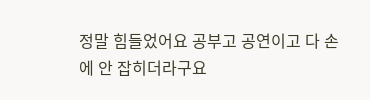정말 힘들었어요 공부고 공연이고 다 손에 안 잡히더라구요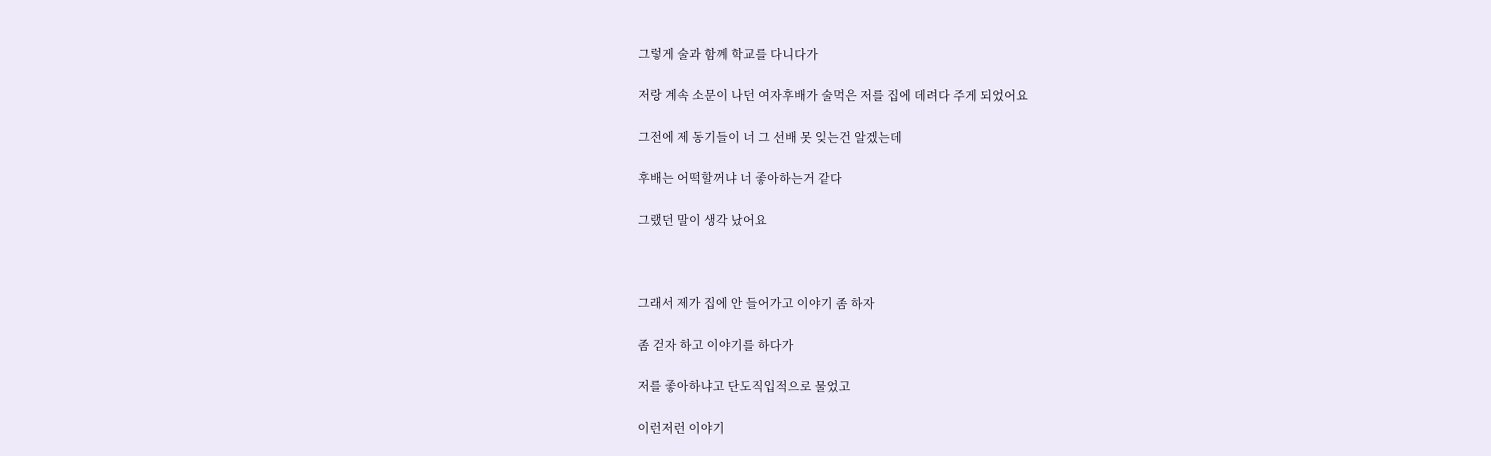그렇게 술과 함꼐 학교를 다니다가

저랑 계속 소문이 나던 여자후배가 술먹은 저를 집에 데려다 주게 되었어요

그전에 제 동기들이 너 그 선배 못 잊는건 알겠는데

후배는 어떡할꺼냐 너 좋아하는거 같다

그랬던 말이 생각 났어요



그래서 제가 집에 안 들어가고 이야기 좀 하자

좀 걷자 하고 이야기를 하다가

저를 좋아하냐고 단도직입적으로 물었고

이런저런 이야기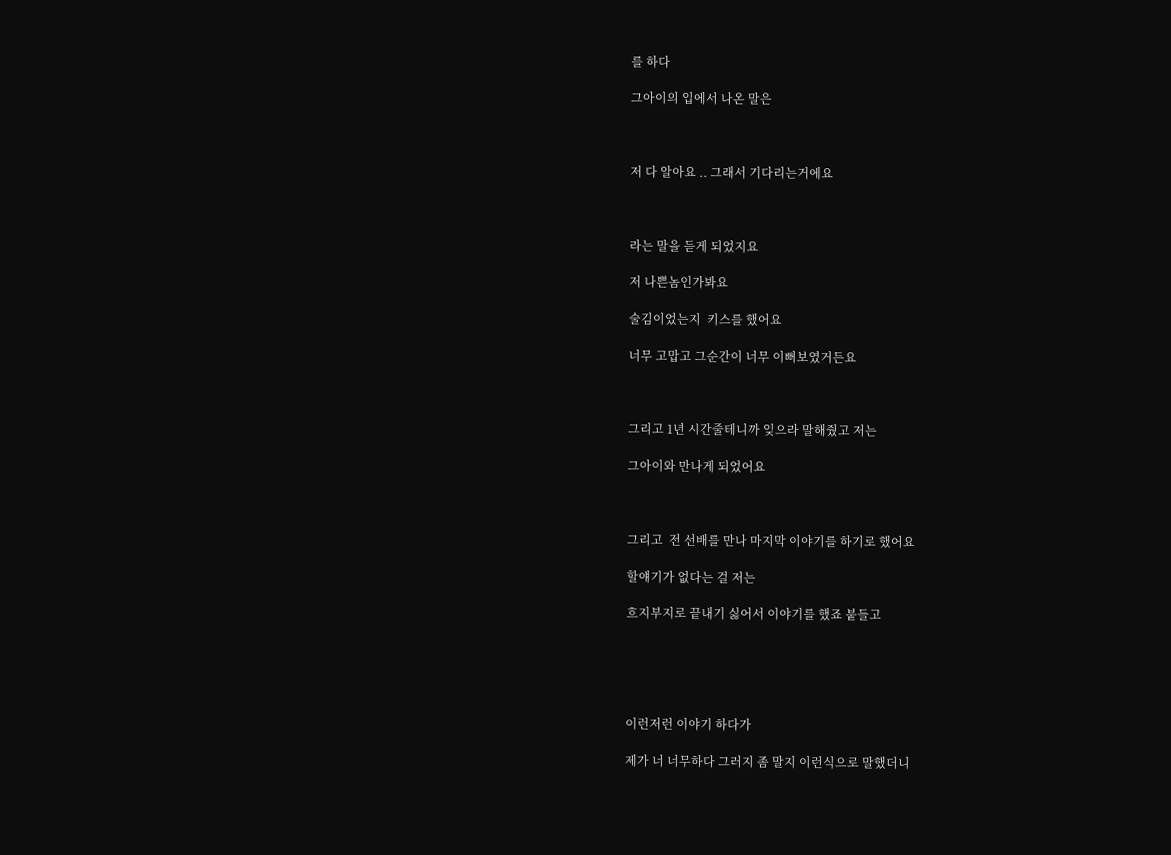를 하다

그아이의 입에서 나온 말은



저 다 알아요 .. 그래서 기다리는거에요



라는 말을 듣게 되었지요

저 나쁜놈인가봐요

술김이었는지  키스를 했어요

너무 고맙고 그순간이 너무 이뻐보였거든요



그리고 1년 시간줄테니까 잊으라 말해줬고 저는

그아이와 만나게 되었어요



그리고  전 선배를 만나 마지막 이야기를 하기로 했어요

할얘기가 없다는 걸 저는

흐지부지로 끝내기 싫어서 이야기를 했죠 붙들고





이런저런 이야기 하다가

제가 너 너무하다 그러지 좀 말지 이런식으로 말했더니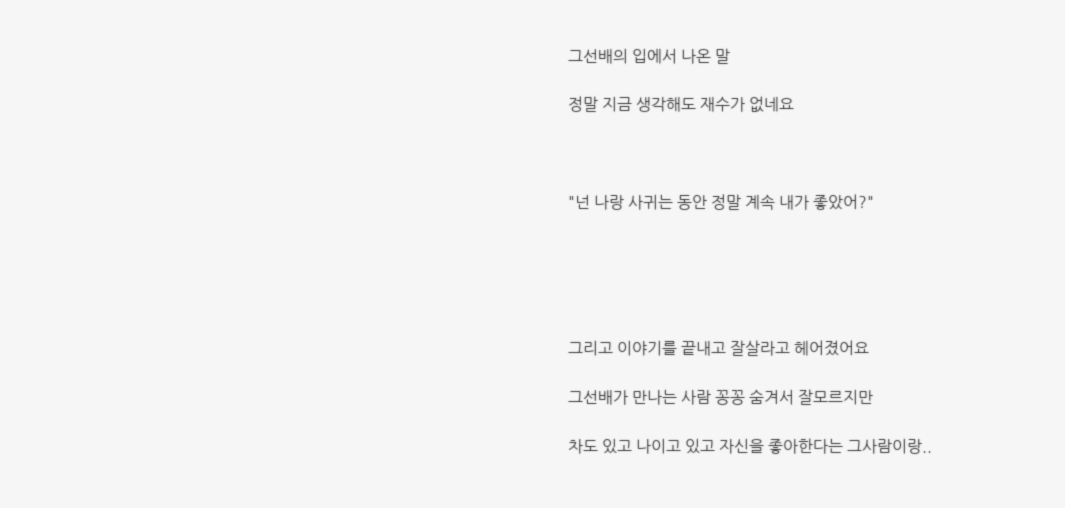그선배의 입에서 나온 말

정말 지금 생각해도 재수가 없네요



"넌 나랑 사귀는 동안 정말 계속 내가 좋았어?"





그리고 이야기를 끝내고 잘살라고 헤어졌어요

그선배가 만나는 사람 꽁꽁 숨겨서 잘모르지만

차도 있고 나이고 있고 자신을 좋아한다는 그사람이랑..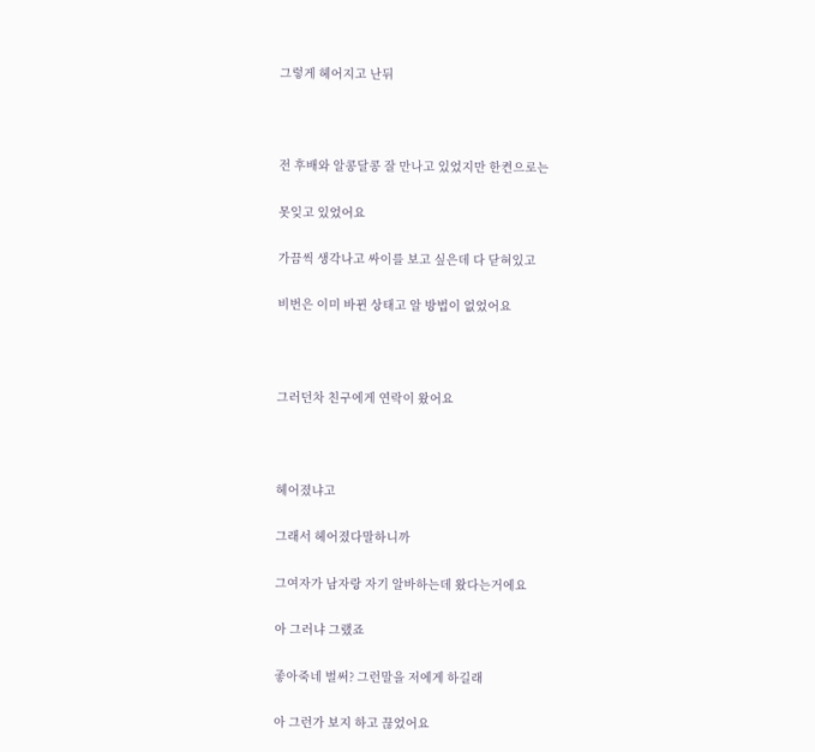그렇게 헤어지고 난뒤



전 후배와 알콩달콩 잘 만나고 있었지만 한켠으로는

못잊고 있었어요

가끔씩 생각나고 싸이를 보고 싶은데 다 닫혀있고

비번은 이미 바뀐 상태고 알 방법이 없었어요



그러던차 친구에게 연락이 왔어요



헤어졌냐고

그래서 헤어졌다말하니까

그여자가 남자랑 자기 알바하는데 왔다는거에요

아 그러냐 그랬죠

좋아죽네 벌써? 그런말을 저에게 하길래

아 그런가 보지 하고 끊었어요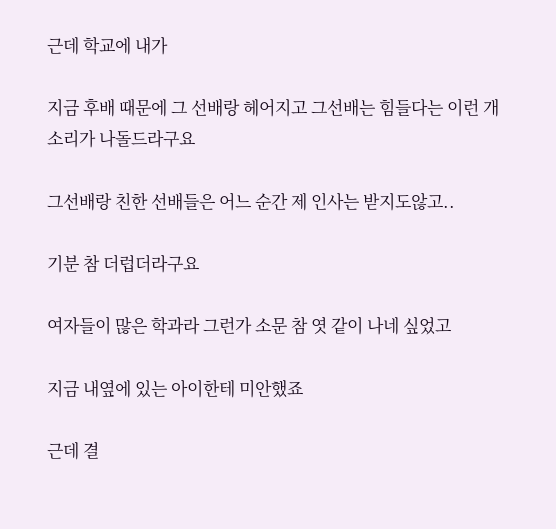근데 학교에 내가

지금 후배 때문에 그 선배랑 헤어지고 그선배는 힘들다는 이런 개소리가 나돌드라구요

그선배랑 친한 선배들은 어느 순간 제 인사는 받지도않고..

기분 참 더럽더라구요

여자들이 많은 학과라 그런가 소문 참 엿 같이 나네 싶었고

지금 내옆에 있는 아이한테 미안했죠

근데 결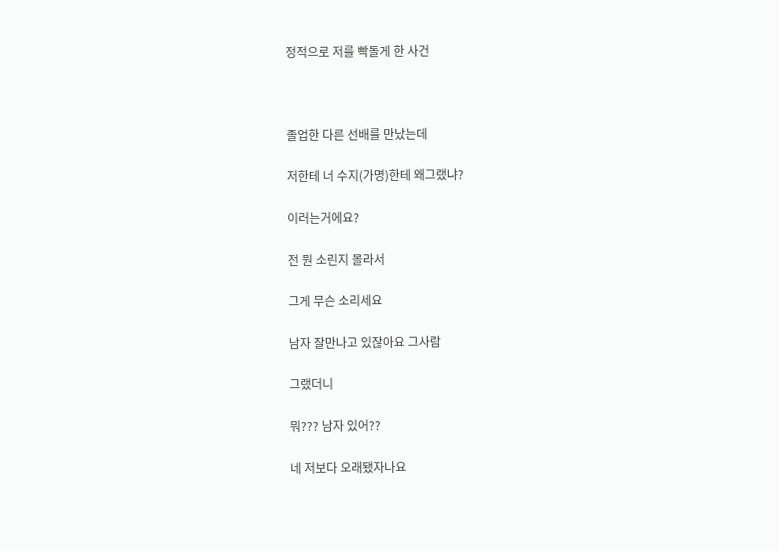정적으로 저를 빡돌게 한 사건



졸업한 다른 선배를 만났는데

저한테 너 수지(가명)한테 왜그랬냐?

이러는거에요?

전 뭔 소린지 몰라서

그게 무슨 소리세요

남자 잘만나고 있잖아요 그사람

그랬더니

뭐??? 남자 있어??

네 저보다 오래됐자나요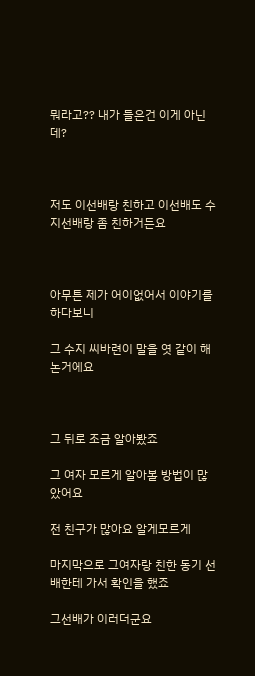뭐라고?? 내가 들은건 이게 아닌데?



저도 이선배랑 친하고 이선배도 수지선배랑 좀 친하거든요



아무튼 제가 어이없어서 이야기를 하다보니

그 수지 씨바련이 말을 엿 같이 해논거에요



그 뒤로 조금 알아봤죠

그 여자 모르게 알아볼 방법이 많았어요

전 친구가 많아요 알게모르게

마지막으로 그여자랑 친한 동기 선배한테 가서 확인을 했죠

그선배가 이러더군요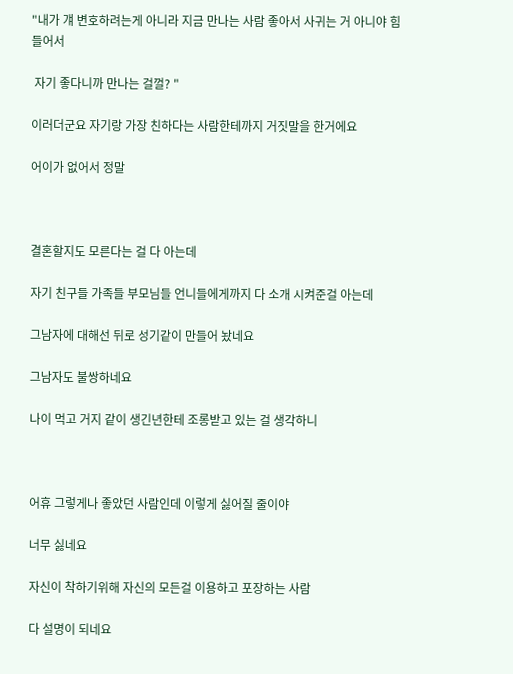"내가 걔 변호하려는게 아니라 지금 만나는 사람 좋아서 사귀는 거 아니야 힘들어서

 자기 좋다니까 만나는 걸껄? "

이러더군요 자기랑 가장 친하다는 사람한테까지 거짓말을 한거에요

어이가 없어서 정말



결혼할지도 모른다는 걸 다 아는데

자기 친구들 가족들 부모님들 언니들에게까지 다 소개 시켜준걸 아는데

그남자에 대해선 뒤로 성기같이 만들어 놨네요

그남자도 불쌍하네요

나이 먹고 거지 같이 생긴년한테 조롱받고 있는 걸 생각하니



어휴 그렇게나 좋았던 사람인데 이렇게 싫어질 줄이야

너무 싫네요

자신이 착하기위해 자신의 모든걸 이용하고 포장하는 사람

다 설명이 되네요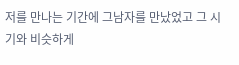저를 만나는 기간에 그남자를 만났었고 그 시기와 비슷하게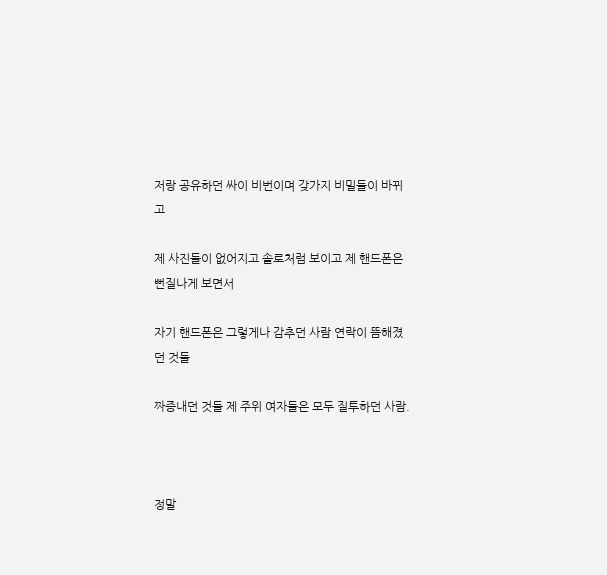저랑 공유하던 싸이 비번이며 갖가지 비밀들이 바뀌고

제 사진들이 없어지고 솔로처럼 보이고 제 핸드폰은 뻔질나게 보면서

자기 핸드폰은 그렇게나 감추던 사람 연락이 뜸해졌던 것들

짜증내던 것들 제 주위 여자들은 모두 질투하던 사람.



정말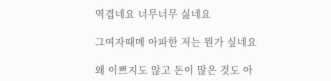역겹네요 너무너무 싫네요

그여자때메 아파한 저는 뭔가 싶네요

왜 이쁘지도 않고 돈이 많은 것도 아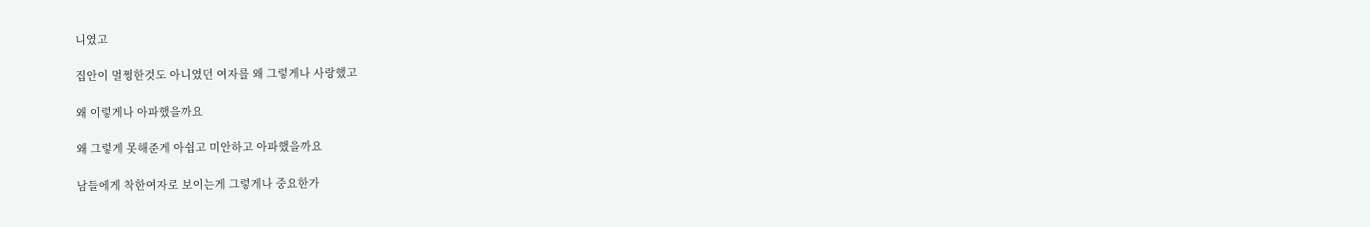니였고

집안이 멀쩡한것도 아니였던 여자를 왜 그렇게나 사랑했고

왜 이렇게나 아파했을까요

왜 그렇게 못해준게 아쉽고 미안하고 아파했을까요

남들에게 착한여자로 보이는게 그렇게나 중요한가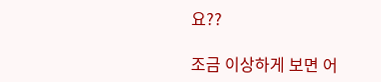요??

조금 이상하게 보면 어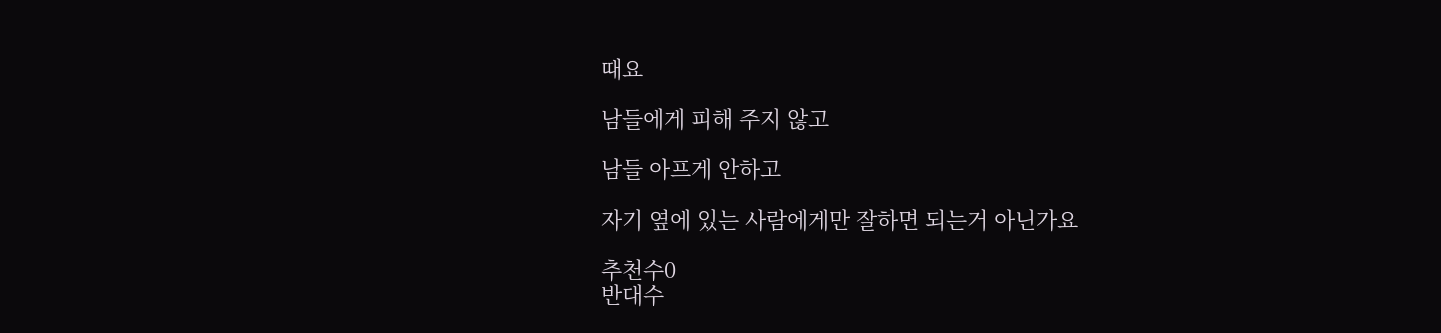때요

남들에게 피해 주지 않고

남들 아프게 안하고

자기 옆에 있는 사람에게만 잘하면 되는거 아닌가요

추천수0
반대수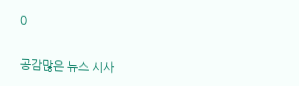0

공감많은 뉴스 시사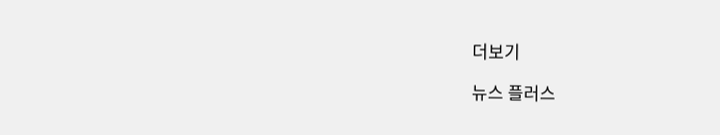더보기

뉴스 플러스